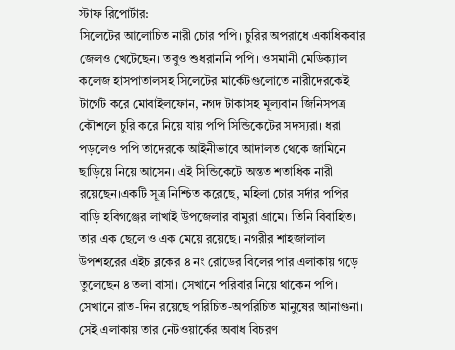স্টাফ রিপোর্টার:
সিলেটের আলোচিত নারী চোর পপি। চুরির অপরাধে একাধিকবার জেলও খেটেছেন। তবুও শুধরাননি পপি। ওসমানী মেডিক্যাল কলেজ হাসপাতালসহ সিলেটের মার্কেটগুলোতে নারীদেরকেই টার্গেট করে মোবাইলফোন, নগদ টাকাসহ মূল্যবান জিনিসপত্র কৌশলে চুরি করে নিয়ে যায় পপি সিন্ডিকেটের সদস্যরা। ধরা পড়লেও পপি তাদেরকে আইনীভাবে আদালত থেকে জামিনে ছাড়িয়ে নিয়ে আসেন। এই সিন্ডিকেটে অন্তত শতাধিক নারী রয়েছেন।একটি সূত্র নিশ্চিত করেছে, মহিলা চোর সর্দার পপির বাড়ি হবিগঞ্জের লাখাই উপজেলার বামুরা গ্রামে। তিনি বিবাহিত। তার এক ছেলে ও এক মেয়ে রয়েছে। নগরীর শাহজালাল উপশহরের এইচ ব্লকের ৪ নং রোডের বিলের পার এলাকায় গড়ে তুলেছেন ৪ তলা বাসা। সেখানে পরিবার নিয়ে থাকেন পপি। সেখানে রাত-দিন রয়েছে পরিচিত-অপরিচিত মানুষের আনাগুনা। সেই এলাকায় তার নেটওয়ার্কের অবাধ বিচরণ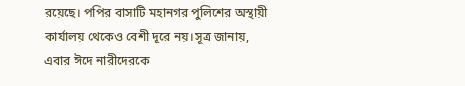রয়েছে। পপির বাসাটি মহানগর পুলিশের অস্থায়ী কার্যালয় থেকেও বেশী দূরে নয়।সূত্র জানায়, এবার ঈদে নারীদেরকে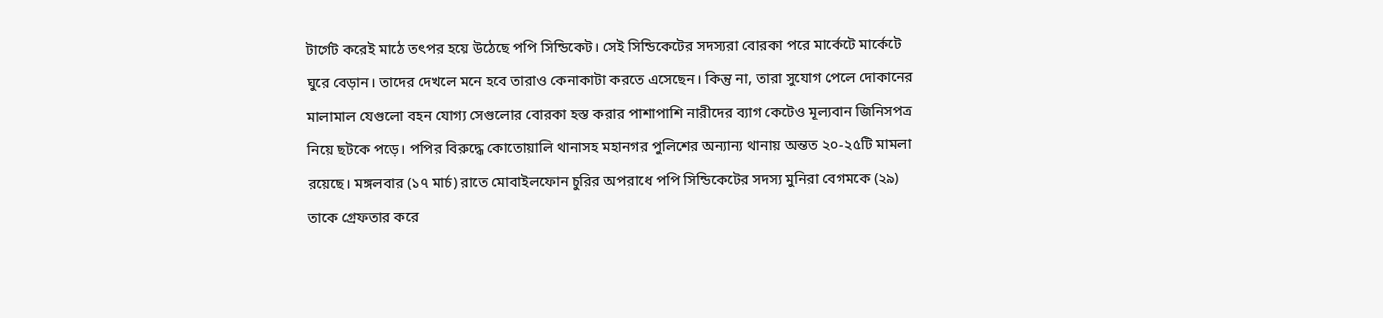টার্গেট করেই মাঠে তৎপর হয়ে উঠেছে পপি সিন্ডিকেট। সেই সিন্ডিকেটের সদস্যরা বোরকা পরে মার্কেটে মার্কেটে ঘুরে বেড়ান। তাদের দেখলে মনে হবে তারাও কেনাকাটা করতে এসেছেন। কিন্তু না, তারা সুযোগ পেলে দোকানের মালামাল যেগুলো বহন যোগ্য সেগুলোর বোরকা হস্ত করার পাশাপাশি নারীদের ব্যাগ কেটেও মূল্যবান জিনিসপত্র নিয়ে ছটকে পড়ে। পপির বিরুদ্ধে কোতোয়ালি থানাসহ মহানগর পুলিশের অন্যান্য থানায় অন্তত ২০-২৫টি মামলা রয়েছে। মঙ্গলবার (১৭ মার্চ) রাতে মোবাইলফোন চুরির অপরাধে পপি সিন্ডিকেটের সদস্য মুনিরা বেগমকে (২৯) তাকে গ্রেফতার করে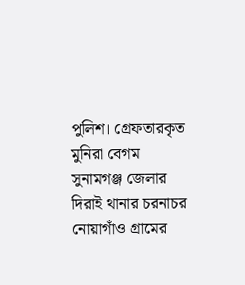পুলিশ। গ্রেফতারকৃত মুনিরা বেগম সুনামগঞ্জ জেলার দিরাই থানার চরনাচর নোয়াগাঁও গ্রামের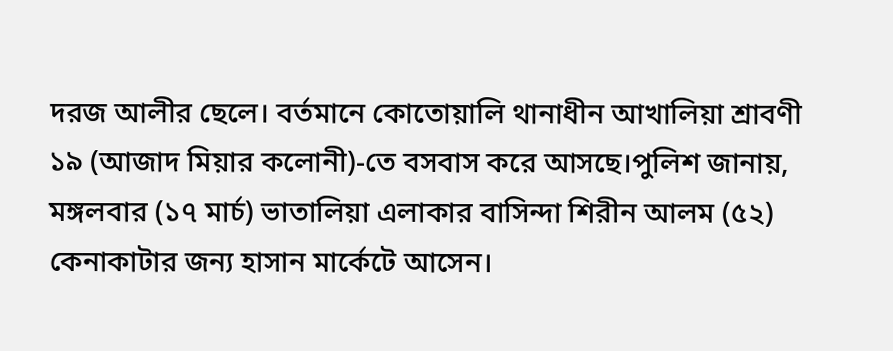দরজ আলীর ছেলে। বর্তমানে কোতোয়ালি থানাধীন আখালিয়া শ্রাবণী ১৯ (আজাদ মিয়ার কলোনী)-তে বসবাস করে আসছে।পুলিশ জানায়, মঙ্গলবার (১৭ মার্চ) ভাতালিয়া এলাকার বাসিন্দা শিরীন আলম (৫২) কেনাকাটার জন্য হাসান মার্কেটে আসেন।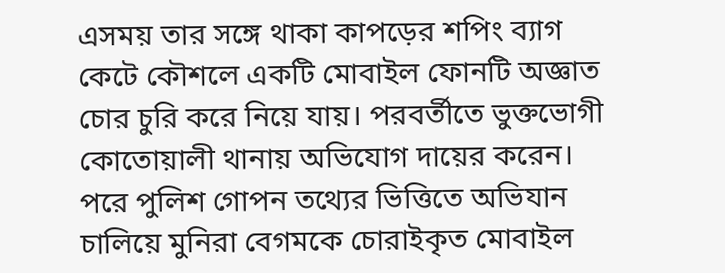এসময় তার সঙ্গে থাকা কাপড়ের শপিং ব্যাগ কেটে কৌশলে একটি মোবাইল ফোনটি অজ্ঞাত চোর চুরি করে নিয়ে যায়। পরবর্তীতে ভুক্তভোগী কোতোয়ালী থানায় অভিযোগ দায়ের করেন। পরে পুলিশ গোপন তথ্যের ভিত্তিতে অভিযান চালিয়ে মুনিরা বেগমকে চোরাইকৃত মোবাইল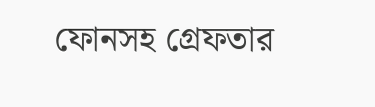ফোনসহ গ্রেফতার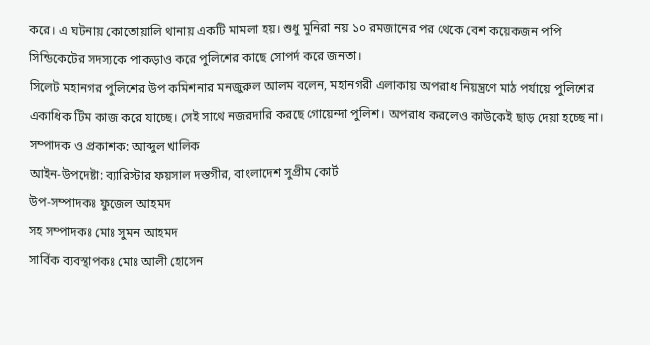করে। এ ঘটনায় কোতোয়ালি থানায় একটি মামলা হয়। শুধু মুনিরা নয় ১০ রমজানের পর থেকে বেশ কয়েকজন পপি সিন্ডিকেটের সদস্যকে পাকড়াও করে পুলিশের কাছে সোপর্দ করে জনতা।
সিলেট মহানগর পুলিশের উপ কমিশনার মনজুরুল আলম বলেন, মহানগরী এলাকায় অপরাধ নিয়ন্ত্রণে মাঠ পর্যায়ে পুলিশের একাধিক টিম কাজ করে যাচ্ছে। সেই সাথে নজরদারি করছে গোয়েন্দা পুলিশ। অপরাধ করলেও কাউকেই ছাড় দেয়া হচ্ছে না।
সম্পাদক ও প্রকাশক: আব্দুল খালিক
আইন-উপদেষ্টা: ব্যারিস্টার ফয়সাল দস্তগীর, বাংলাদেশ সুপ্রীম কোর্ট
উপ-সম্পাদকঃ ফুজেল আহমদ
সহ সম্পাদকঃ মোঃ সুমন আহমদ
সার্বিক ব্যবস্থাপকঃ মোঃ আলী হোসেন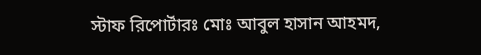স্টাফ রিপোর্টারঃ মোঃ আবুল হাসান আহমদ,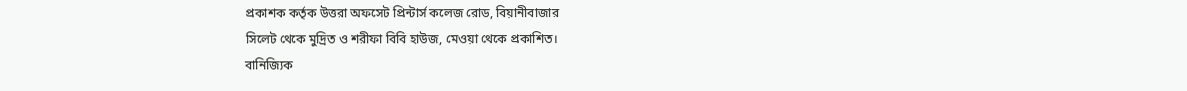প্রকাশক কর্তৃক উত্তরা অফসেট প্রিন্টার্স কলেজ রোড, বিয়ানীবাজার
সিলেট থেকে মুদ্রিত ও শরীফা বিবি হাউজ, মেওয়া থেকে প্রকাশিত।
বানিজ্যিক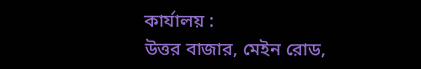কার্যালয় :
উত্তর বাজার, মেইন রোড,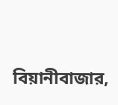বিয়ানীবাজার,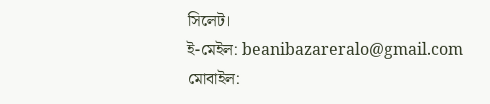সিলেট।
ই-মেইল: beanibazareralo@gmail.com
মোবাইল: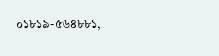০১৮১৯-৫৬৪৮৮১,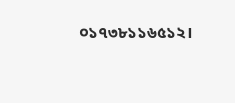০১৭৩৮১১৬৫১২।